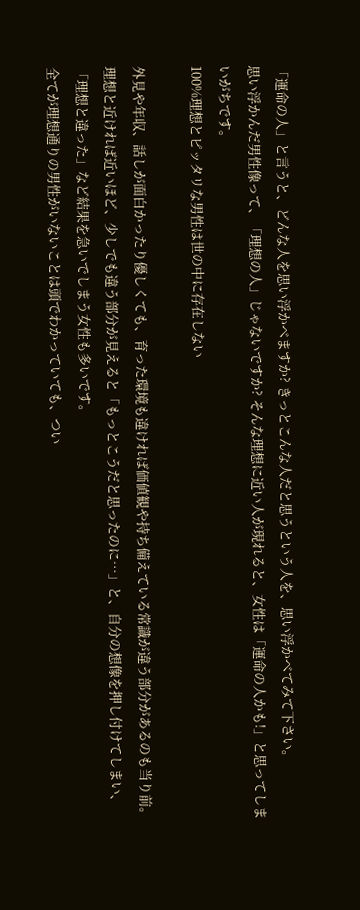「運命の人」と言うと、どんな人を思い浮かべますか? きっとこんな人だと思うという人を、思い浮かべてみて下さい。
思い浮かんだ男性像って、「理想の人」じゃないですか? そんな理想に近い人が現れると、女性は「運命の人かも!」と思ってしまいがちです。
100%理想とピッタリな男性は世の中に存在しない

外見や年収、話しが面白かったり優しくても、育った環境も違ければ価値観や持ち備えている常識が違う部分があるのも当り前。理想と近ければ近いほど、少しでも違う部分が見えると「もっとこうだと思ったのに…」と、自分の想像を押し付けてしまい、「理想と違った」など結果を急いでしまう女性も多いです。
全てが理想通りの男性がいないことは頭でわかっていても、つい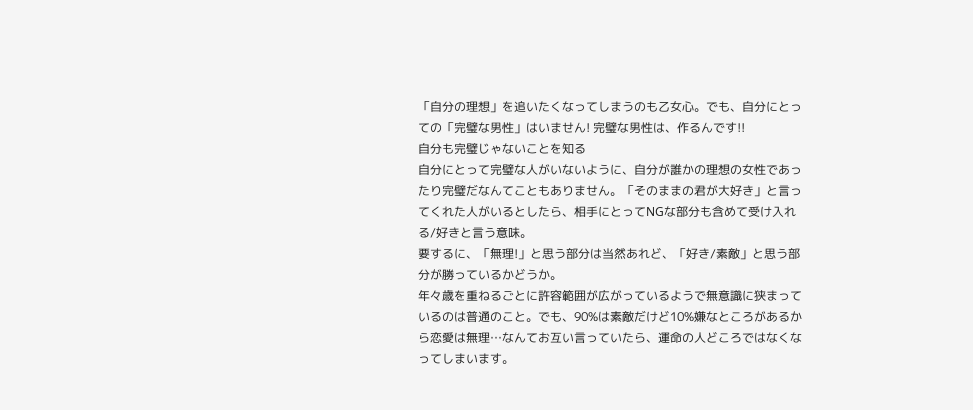「自分の理想」を追いたくなってしまうのも乙女心。でも、自分にとっての「完璧な男性」はいません! 完璧な男性は、作るんです!!
自分も完璧じゃないことを知る
自分にとって完璧な人がいないように、自分が誰かの理想の女性であったり完璧だなんてこともありません。「そのままの君が大好き」と言ってくれた人がいるとしたら、相手にとってNGな部分も含めて受け入れる/好きと言う意味。
要するに、「無理!」と思う部分は当然あれど、「好き/素敵」と思う部分が勝っているかどうか。
年々歳を重ねるごとに許容範囲が広がっているようで無意識に狭まっているのは普通のこと。でも、90%は素敵だけど10%嫌なところがあるから恋愛は無理…なんてお互い言っていたら、運命の人どころではなくなってしまいます。